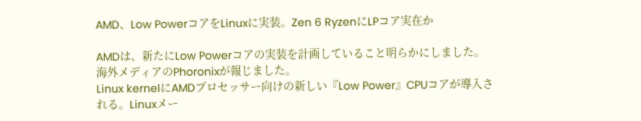AMD、Low PowerコアをLinuxに実装。Zen 6 RyzenにLPコア実在か

AMDは、新たにLow Powerコアの実装を計画していること明らかにしました。海外メディアのPhoronixが報じました。
Linux kernelにAMDプロセッサー向けの新しい『Low Power』CPUコアが導入される。Linuxメー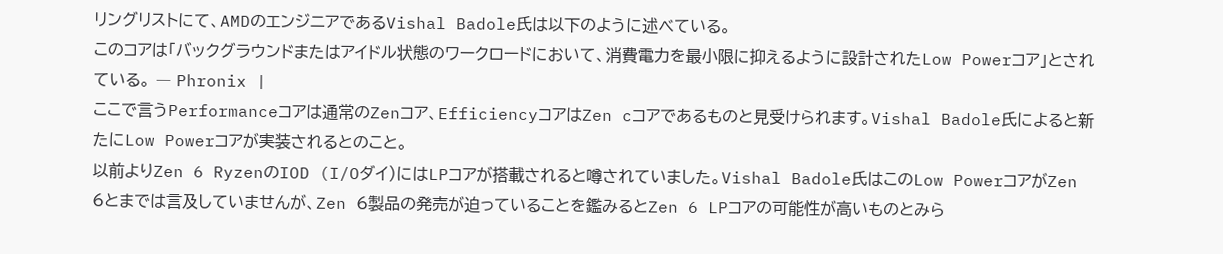リングリストにて、AMDのエンジニアであるVishal Badole氏は以下のように述べている。
このコアは「バックグラウンドまたはアイドル状態のワークロードにおいて、消費電力を最小限に抑えるように設計されたLow Powerコア」とされている。 ― Phronix |
ここで言うPerformanceコアは通常のZenコア、EfficiencyコアはZen cコアであるものと見受けられます。Vishal Badole氏によると新たにLow Powerコアが実装されるとのこと。
以前よりZen 6 RyzenのIOD (I/Oダイ)にはLPコアが搭載されると噂されていました。Vishal Badole氏はこのLow PowerコアがZen 6とまでは言及していませんが、Zen 6製品の発売が迫っていることを鑑みるとZen 6 LPコアの可能性が高いものとみら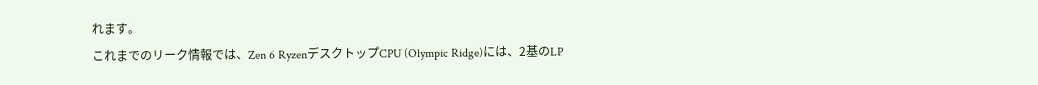れます。
これまでのリーク情報では、Zen 6 RyzenデスクトップCPU (Olympic Ridge)には、2基のLP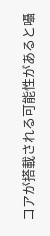コアが搭載される可能性があると囁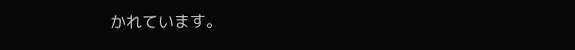かれています。